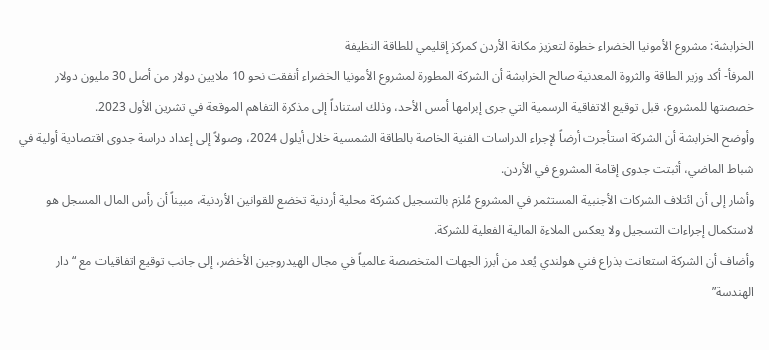الخرابشة: مشروع الأمونيا الخضراء خطوة لتعزيز مكانة الأردن كمركز إقليمي للطاقة النظيفة
المرفأ- أكد وزير الطاقة والثروة المعدنية صالح الخرابشة أن الشركة المطورة لمشروع الأمونيا الخضراء أنفقت نحو 10 ملايين دولار من أصل 30 مليون دولار خصصتها للمشروع، قبل توقيع الاتفاقية الرسمية التي جرى إبرامها أمس الأحد، وذلك استناداً إلى مذكرة التفاهم الموقعة في تشرين الأول 2023.
وأوضح الخرابشة أن الشركة استأجرت أرضاً لإجراء الدراسات الفنية الخاصة بالطاقة الشمسية خلال أيلول 2024، وصولاً إلى إعداد دراسة جدوى اقتصادية أولية في شباط الماضي، أثبتت جدوى إقامة المشروع في الأردن.
وأشار إلى أن ائتلاف الشركات الأجنبية المستثمر في المشروع مُلزم بالتسجيل كشركة محلية أردنية تخضع للقوانين الأردنية، مبيناً أن رأس المال المسجل هو لاستكمال إجراءات التسجيل ولا يعكس الملاءة المالية الفعلية للشركة.
وأضاف أن الشركة استعانت بذراع فني هولندي يُعد من أبرز الجهات المتخصصة عالمياً في مجال الهيدروجين الأخضر، إلى جانب توقيع اتفاقيات مع “دار الهندسة”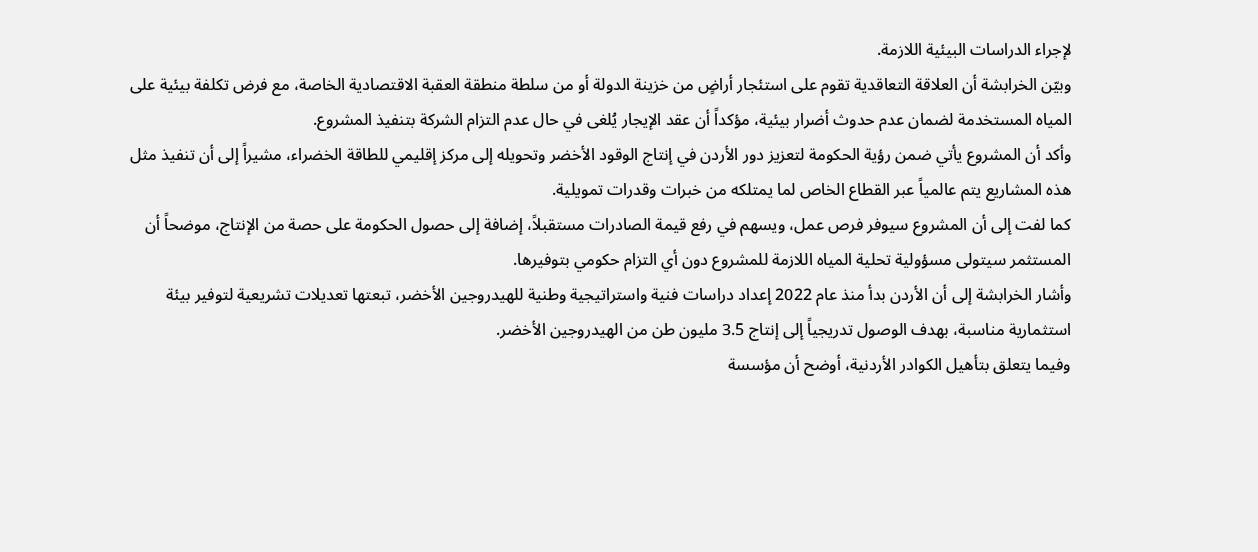لإجراء الدراسات البيئية اللازمة.
وبيّن الخرابشة أن العلاقة التعاقدية تقوم على استئجار أراضٍ من خزينة الدولة أو من سلطة منطقة العقبة الاقتصادية الخاصة، مع فرض تكلفة بيئية على المياه المستخدمة لضمان عدم حدوث أضرار بيئية، مؤكداً أن عقد الإيجار يُلغى في حال عدم التزام الشركة بتنفيذ المشروع.
وأكد أن المشروع يأتي ضمن رؤية الحكومة لتعزيز دور الأردن في إنتاج الوقود الأخضر وتحويله إلى مركز إقليمي للطاقة الخضراء، مشيراً إلى أن تنفيذ مثل هذه المشاريع يتم عالمياً عبر القطاع الخاص لما يمتلكه من خبرات وقدرات تمويلية.
كما لفت إلى أن المشروع سيوفر فرص عمل، ويسهم في رفع قيمة الصادرات مستقبلاً، إضافة إلى حصول الحكومة على حصة من الإنتاج، موضحاً أن المستثمر سيتولى مسؤولية تحلية المياه اللازمة للمشروع دون أي التزام حكومي بتوفيرها.
وأشار الخرابشة إلى أن الأردن بدأ منذ عام 2022 إعداد دراسات فنية واستراتيجية وطنية للهيدروجين الأخضر، تبعتها تعديلات تشريعية لتوفير بيئة استثمارية مناسبة، بهدف الوصول تدريجياً إلى إنتاج 3.5 مليون طن من الهيدروجين الأخضر.
وفيما يتعلق بتأهيل الكوادر الأردنية، أوضح أن مؤسسة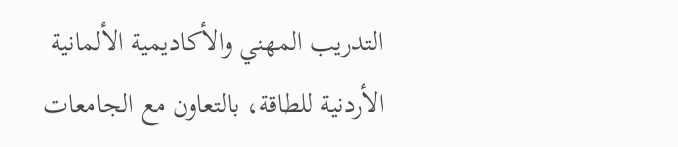التدريب المهني والأكاديمية الألمانية الأردنية للطاقة، بالتعاون مع الجامعات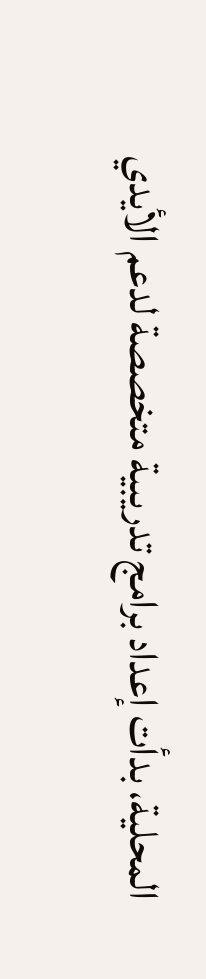المحلية، بدأت إعداد برامج تدريبية متخصصة لدعم الأيدي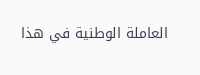العاملة الوطنية في هذا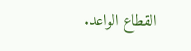القطاع الواعد.